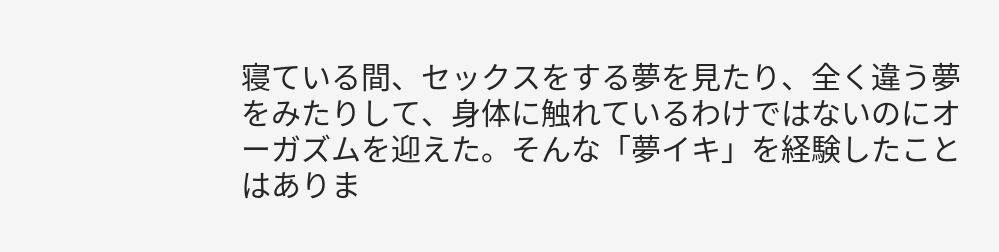寝ている間、セックスをする夢を見たり、全く違う夢をみたりして、身体に触れているわけではないのにオーガズムを迎えた。そんな「夢イキ」を経験したことはありま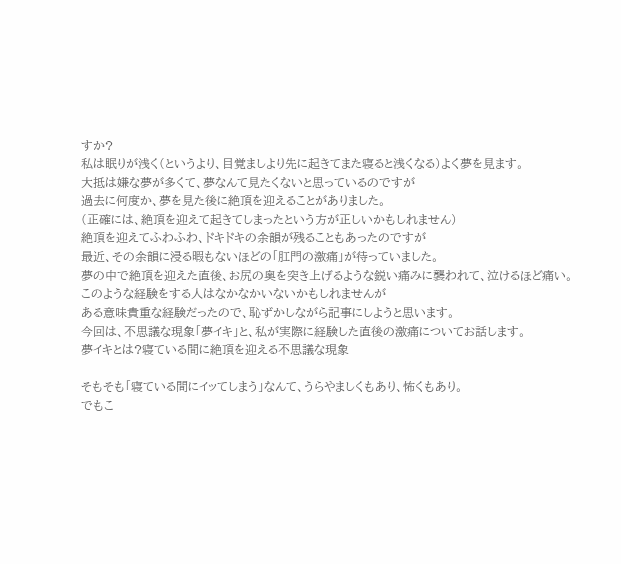すか?
私は眠りが浅く(というより、目覚ましより先に起きてまた寝ると浅くなる)よく夢を見ます。
大抵は嫌な夢が多くて、夢なんて見たくないと思っているのですが
過去に何度か、夢を見た後に絶頂を迎えることがありました。
(正確には、絶頂を迎えて起きてしまったという方が正しいかもしれません)
絶頂を迎えてふわふわ、ドキドキの余韻が残ることもあったのですが
最近、その余韻に浸る暇もないほどの「肛門の激痛」が待っていました。
夢の中で絶頂を迎えた直後、お尻の奥を突き上げるような鋭い痛みに襲われて、泣けるほど痛い。
このような経験をする人はなかなかいないかもしれませんが
ある意味貴重な経験だったので、恥ずかしながら記事にしようと思います。
今回は、不思議な現象「夢イキ」と、私が実際に経験した直後の激痛についてお話します。
夢イキとは?寝ている間に絶頂を迎える不思議な現象

そもそも「寝ている間にイッてしまう」なんて、うらやましくもあり、怖くもあり。
でもこ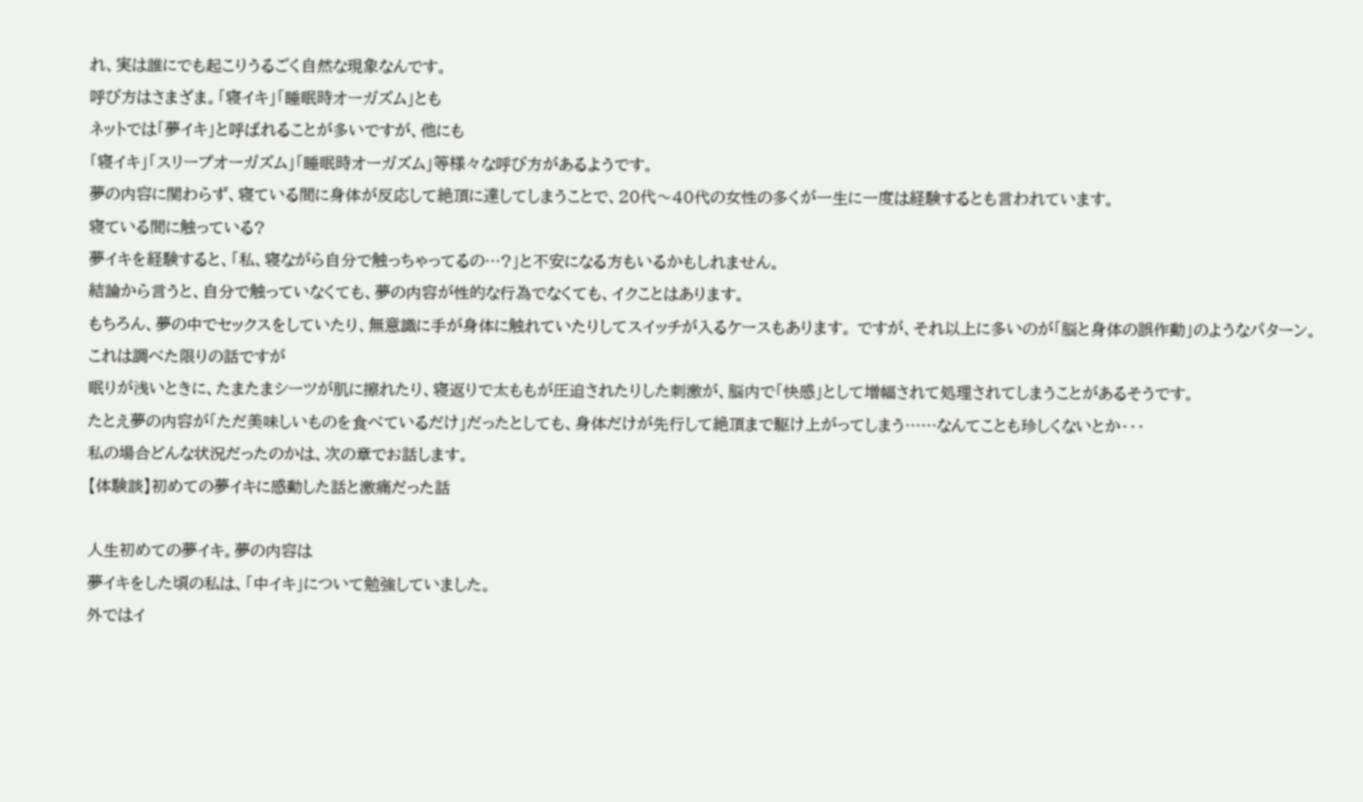れ、実は誰にでも起こりうるごく自然な現象なんです。
呼び方はさまざま。「寝イキ」「睡眠時オーガズム」とも
ネットでは「夢イキ」と呼ばれることが多いですが、他にも
「寝イキ」「スリープオーガズム」「睡眠時オーガズム」等様々な呼び方があるようです。
夢の内容に関わらず、寝ている間に身体が反応して絶頂に達してしまうことで、20代〜40代の女性の多くが一生に一度は経験するとも言われています。
寝ている間に触っている?
夢イキを経験すると、「私、寝ながら自分で触っちゃってるの…?」と不安になる方もいるかもしれません。
結論から言うと、自分で触っていなくても、夢の内容が性的な行為でなくても、イクことはあります。
もちろん、夢の中でセックスをしていたり、無意識に手が身体に触れていたりしてスイッチが入るケースもあります。 ですが、それ以上に多いのが「脳と身体の誤作動」のようなパターン。
これは調べた限りの話ですが
眠りが浅いときに、たまたまシーツが肌に擦れたり、寝返りで太ももが圧迫されたりした刺激が、脳内で「快感」として増幅されて処理されてしまうことがあるそうです。
たとえ夢の内容が「ただ美味しいものを食べているだけ」だったとしても、身体だけが先行して絶頂まで駆け上がってしまう……なんてことも珍しくないとか・・・
私の場合どんな状況だったのかは、次の章でお話します。
【体験談】初めての夢イキに感動した話と激痛だった話

人生初めての夢イキ。夢の内容は
夢イキをした頃の私は、「中イキ」について勉強していました。
外ではイ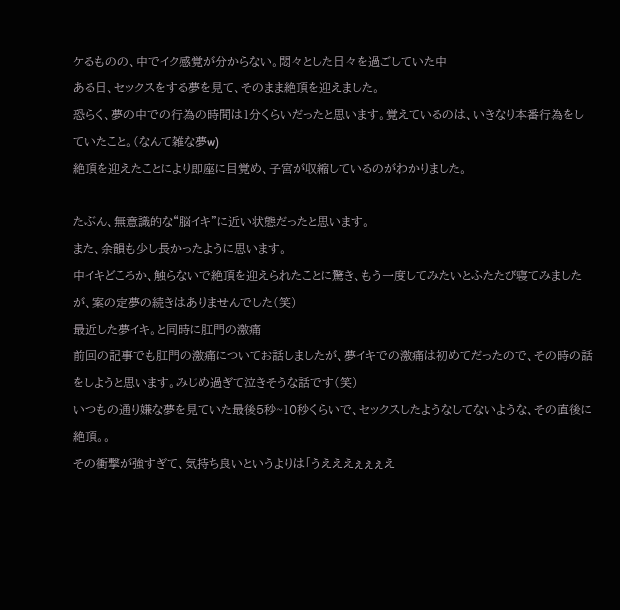ケるものの、中でイク感覚が分からない。悶々とした日々を過ごしていた中
ある日、セックスをする夢を見て、そのまま絶頂を迎えました。
恐らく、夢の中での行為の時間は1分くらいだったと思います。覚えているのは、いきなり本番行為をしていたこと。(なんて雑な夢w)
絶頂を迎えたことにより即座に目覚め、子宮が収縮しているのがわかりました。

たぶん、無意識的な“脳イキ”に近い状態だったと思います。
また、余韻も少し長かったように思います。
中イキどころか、触らないで絶頂を迎えられたことに驚き、もう一度してみたいとふたたび寝てみましたが、案の定夢の続きはありませんでした(笑)
最近した夢イキ。と同時に肛門の激痛
前回の記事でも肛門の激痛についてお話しましたが、夢イキでの激痛は初めてだったので、その時の話をしようと思います。みじめ過ぎて泣きそうな話です(笑)
いつもの通り嫌な夢を見ていた最後5秒~10秒くらいで、セックスしたようなしてないような、その直後に絶頂。。
その衝撃が強すぎて、気持ち良いというよりは「うえええぇぇぇえ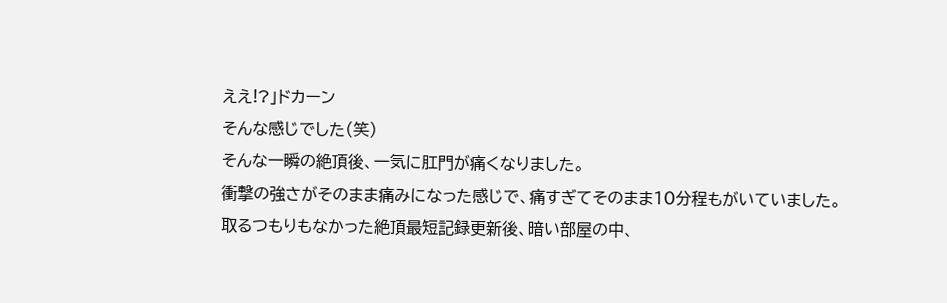ええ!?」ドカーン
そんな感じでした(笑)
そんな一瞬の絶頂後、一気に肛門が痛くなりました。
衝撃の強さがそのまま痛みになった感じで、痛すぎてそのまま10分程もがいていました。
取るつもりもなかった絶頂最短記録更新後、暗い部屋の中、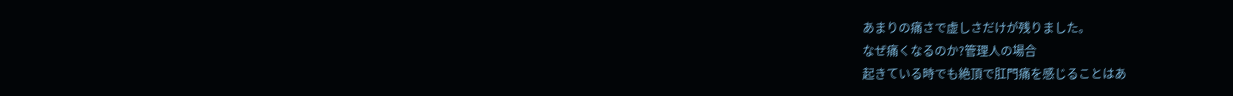あまりの痛さで虚しさだけが残りました。
なぜ痛くなるのか?管理人の場合
起きている時でも絶頂で肛門痛を感じることはあ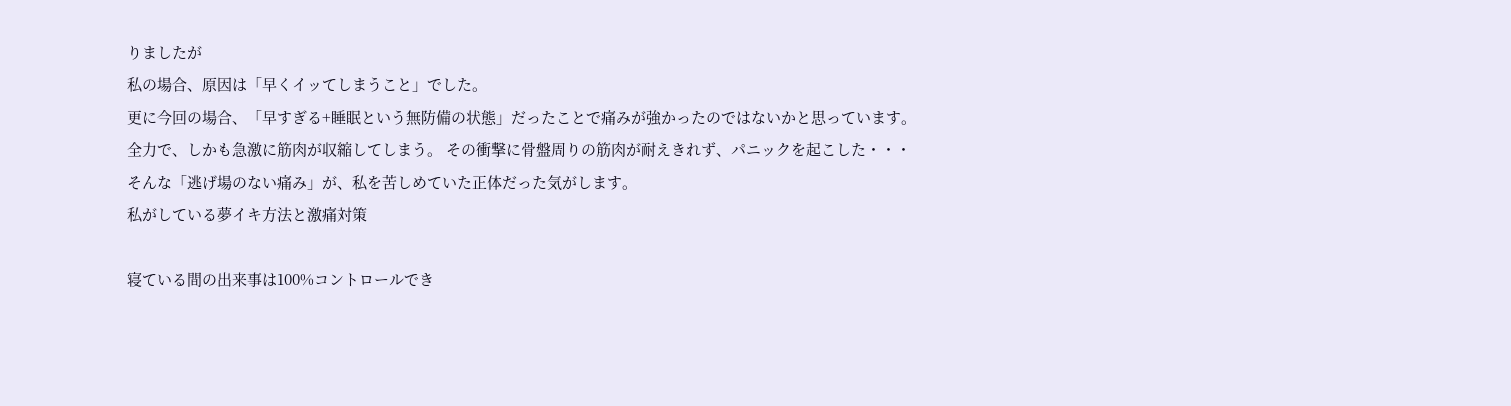りましたが
私の場合、原因は「早くイッてしまうこと」でした。
更に今回の場合、「早すぎる+睡眠という無防備の状態」だったことで痛みが強かったのではないかと思っています。
全力で、しかも急激に筋肉が収縮してしまう。 その衝撃に骨盤周りの筋肉が耐えきれず、パニックを起こした・・・
そんな「逃げ場のない痛み」が、私を苦しめていた正体だった気がします。
私がしている夢イキ方法と激痛対策

寝ている間の出来事は100%コントロールでき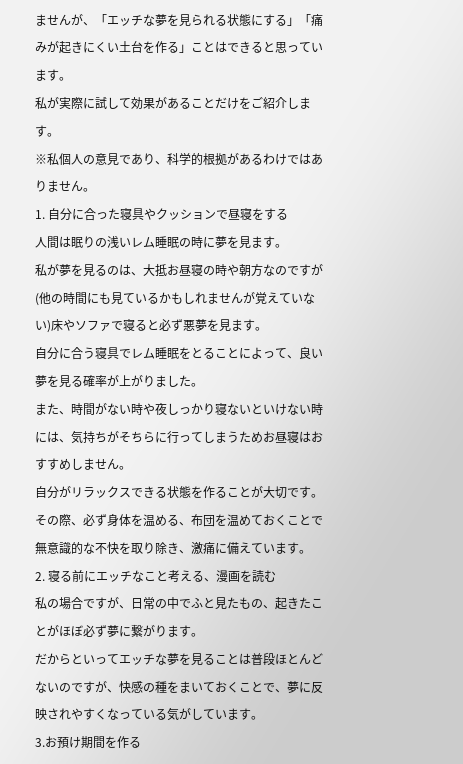ませんが、「エッチな夢を見られる状態にする」「痛みが起きにくい土台を作る」ことはできると思っています。
私が実際に試して効果があることだけをご紹介します。
※私個人の意見であり、科学的根拠があるわけではありません。
1. 自分に合った寝具やクッションで昼寝をする
人間は眠りの浅いレム睡眠の時に夢を見ます。
私が夢を見るのは、大抵お昼寝の時や朝方なのですが(他の時間にも見ているかもしれませんが覚えていない)床やソファで寝ると必ず悪夢を見ます。
自分に合う寝具でレム睡眠をとることによって、良い夢を見る確率が上がりました。
また、時間がない時や夜しっかり寝ないといけない時には、気持ちがそちらに行ってしまうためお昼寝はおすすめしません。
自分がリラックスできる状態を作ることが大切です。
その際、必ず身体を温める、布団を温めておくことで無意識的な不快を取り除き、激痛に備えています。
2. 寝る前にエッチなこと考える、漫画を読む
私の場合ですが、日常の中でふと見たもの、起きたことがほぼ必ず夢に繋がります。
だからといってエッチな夢を見ることは普段ほとんどないのですが、快感の種をまいておくことで、夢に反映されやすくなっている気がしています。
3.お預け期間を作る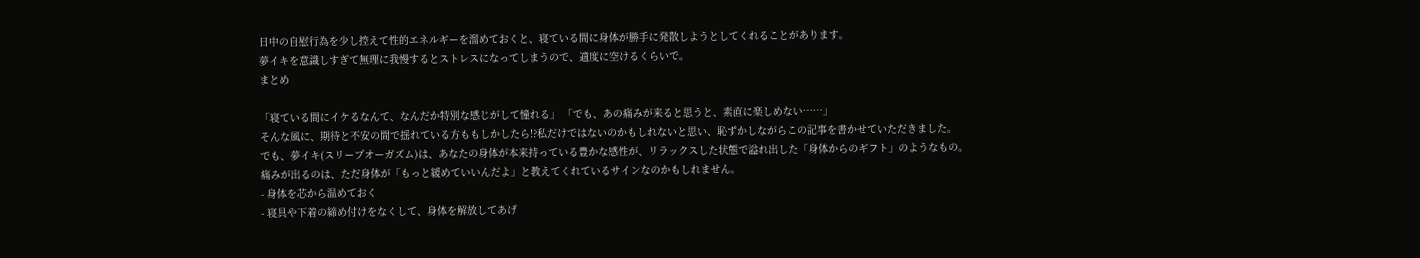日中の自慰行為を少し控えて性的エネルギーを溜めておくと、寝ている間に身体が勝手に発散しようとしてくれることがあります。
夢イキを意識しすぎて無理に我慢するとストレスになってしまうので、適度に空けるくらいで。
まとめ

「寝ている間にイケるなんて、なんだか特別な感じがして憧れる」 「でも、あの痛みが来ると思うと、素直に楽しめない……」
そんな風に、期待と不安の間で揺れている方ももしかしたら!?私だけではないのかもしれないと思い、恥ずかしながらこの記事を書かせていただきました。
でも、夢イキ(スリープオーガズム)は、あなたの身体が本来持っている豊かな感性が、リラックスした状態で溢れ出した「身体からのギフト」のようなもの。
痛みが出るのは、ただ身体が「もっと緩めていいんだよ」と教えてくれているサインなのかもしれません。
- 身体を芯から温めておく
- 寝具や下着の締め付けをなくして、身体を解放してあげ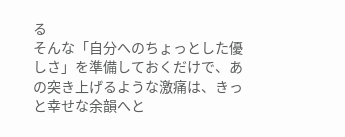る
そんな「自分へのちょっとした優しさ」を準備しておくだけで、あの突き上げるような激痛は、きっと幸せな余韻へと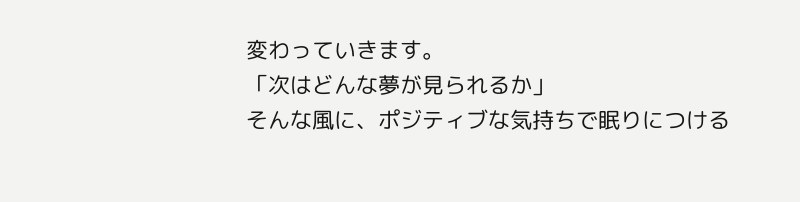変わっていきます。
「次はどんな夢が見られるか」
そんな風に、ポジティブな気持ちで眠りにつける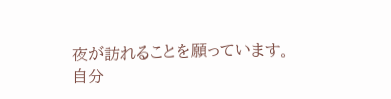夜が訪れることを願っています。
自分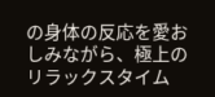の身体の反応を愛おしみながら、極上のリラックスタイム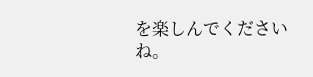を楽しんでくださいね。